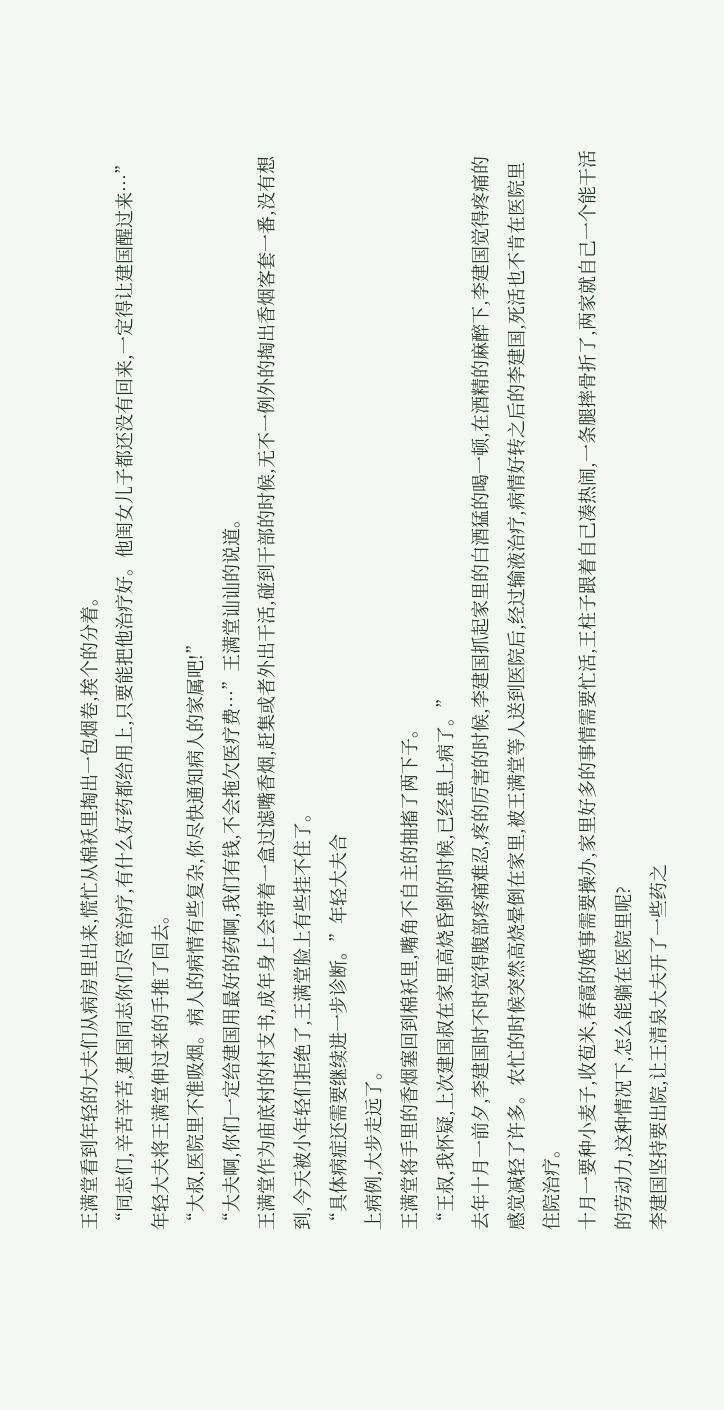王满堂看到年轻的大夫们从病房里出来,慌忙从棉袄里掏出一包烟卷,挨个的分着。
“同志们,辛苦辛苦,建国同志你们尽管治疗,有什么好药都给用上,只要能把他治疗好。他闺女儿子都还没有回来,一定得让建国醒过来···”
年轻大夫将王满堂伸过来的手推了回去。
“大叔,医院里不准吸烟。病人的病情有些复杂,你尽快通知病人的家属吧!”
“大夫啊,你们一定给建国用最好的药啊,我们有钱,不会拖欠医疗费···”王满堂讪讪的说道。
王满堂作为庙底村的村支书,成年身上会带着一盒过滤嘴香烟,赶集或者外出干活,碰到干部的时候,无不一例外的掏出香烟客套一番,没有想到,今天被小年轻们拒绝了,王满堂脸上有些挂不住了。
“具体病症还需要继续进一步诊断。”年轻大夫合
上病例,大步走远了。
王满堂将手里的香烟塞回到棉袄里,嘴角不自主的抽搐了两下子。
“王叔,我怀疑,上次建国叔在家里高烧昏倒的时候,已经患上病了。”
去年十月一前夕,李建国时不时觉得腹部疼痛难忍,疼的厉害的时候,李建国抓起家里的白酒猛的喝一顿,在酒精的麻醉下,李建国觉得疼痛的感觉减轻了许多。农忙的时候突然高烧晕倒在家里,被王满堂等人送到医院后,经过输液治疗,病情好转之后的李建国,死活也不肯在医院里住院治疗。
十月一要种小麦子,收苞米,春霞的婚事需要操办,家里好多的事情需要忙活,王柱子跟着自己凑热闹,一条腿摔骨折了,两家就自己一个能干活的劳动力,这种情况下,怎么能躺在医院里呢?
李建国坚持要出院,让王清泉大夫开了一些药之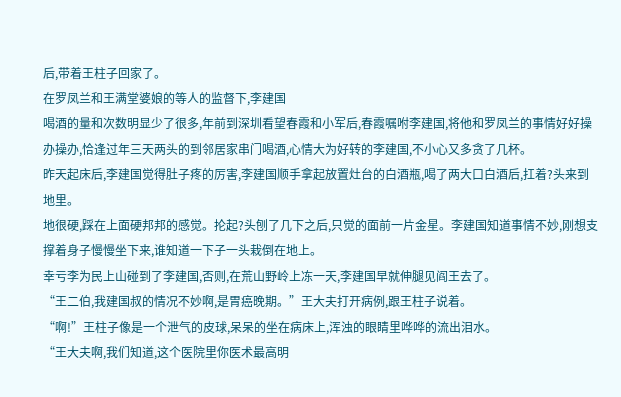后,带着王柱子回家了。
在罗凤兰和王满堂婆娘的等人的监督下,李建国
喝酒的量和次数明显少了很多,年前到深圳看望春霞和小军后,春霞嘱咐李建国,将他和罗凤兰的事情好好操办操办,恰逢过年三天两头的到邻居家串门喝酒,心情大为好转的李建国,不小心又多贪了几杯。
昨天起床后,李建国觉得肚子疼的厉害,李建国顺手拿起放置灶台的白酒瓶,喝了两大口白酒后,扛着?头来到地里。
地很硬,踩在上面硬邦邦的感觉。抡起?头刨了几下之后,只觉的面前一片金星。李建国知道事情不妙,刚想支撑着身子慢慢坐下来,谁知道一下子一头栽倒在地上。
幸亏李为民上山碰到了李建国,否则,在荒山野岭上冻一天,李建国早就伸腿见阎王去了。
“王二伯,我建国叔的情况不妙啊,是胃癌晚期。”王大夫打开病例,跟王柱子说着。
“啊!”王柱子像是一个泄气的皮球,呆呆的坐在病床上,浑浊的眼睛里哗哗的流出泪水。
“王大夫啊,我们知道,这个医院里你医术最高明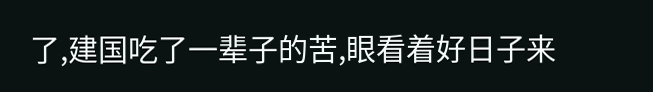了,建国吃了一辈子的苦,眼看着好日子来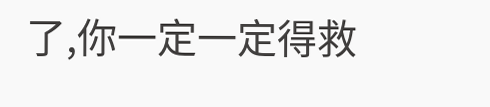了,你一定一定得救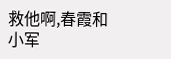救他啊,春霞和小军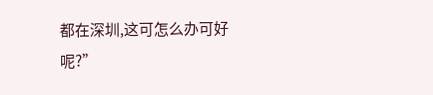都在深圳,这可怎么办可好呢?”